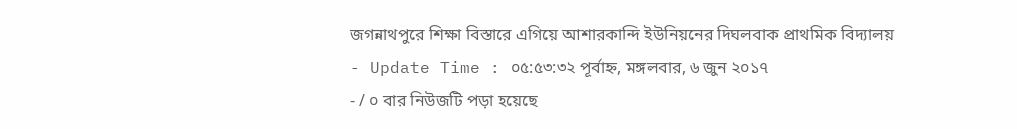জগন্নাথপুরে শিক্ষা বিস্তারে এগিয়ে আশারকান্দি ইউনিয়নের দিঘলবাক প্রাথমিক বিদ্যালয়
- Update Time : ০৫:৫৩:৩২ পূর্বাহ্ন, মঙ্গলবার, ৬ জুন ২০১৭
- / ০ বার নিউজটি পড়া হয়েছে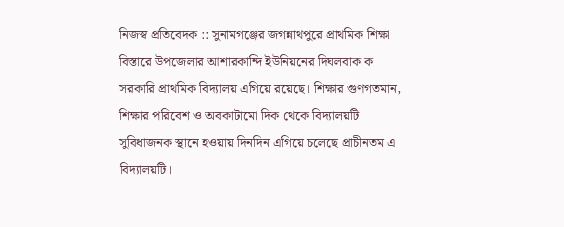নিজস্ব প্রতিবেদক :: সুনামগঞ্জের জগন্নাথপুরে প্রাথমিক শিক্ষা বিস্তারে উপজেলার আশারকান্দি ইউনিয়নের দিঘলবাক ক সরকারি প্রাথমিক বিদ্যালয় এগিয়ে রয়েছে। শিক্ষার গুণগতমান, শিক্ষার পরিবেশ ও অবকাটামো দিক থেকে বিদ্যালয়টি সুবিধাজনক স্থানে হওয়ায় দিনদিন এগিয়ে চলেছে প্রাচীনতম এ বিদ্যালয়টি।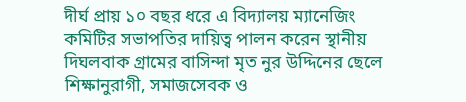দীর্ঘ প্রায় ১০ বছর ধরে এ বিদ্যালয় ম্যানেজিং কমিটির সভাপতির দায়িত্ব পালন করেন স্থানীয় দিঘলবাক গ্রামের বাসিন্দা মৃত নুর উদ্দিনের ছেলে শিক্ষানুরাগী, সমাজসেবক ও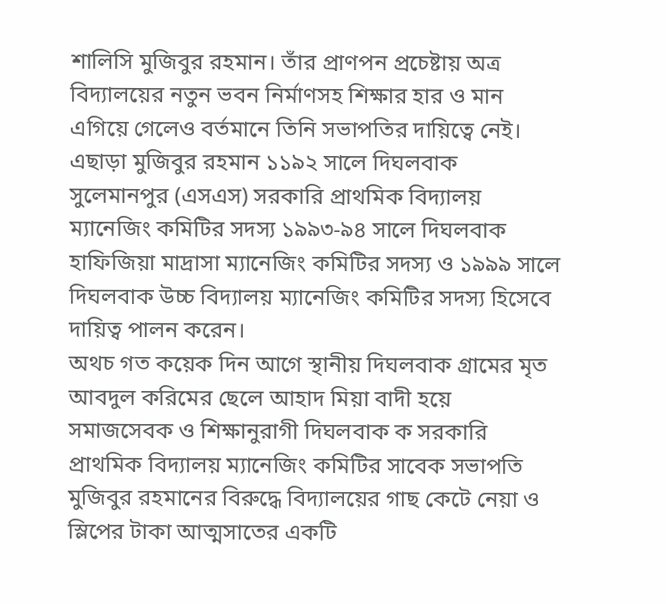শালিসি মুজিবুর রহমান। তাঁর প্রাণপন প্রচেষ্টায় অত্র বিদ্যালয়ের নতুন ভবন নির্মাণসহ শিক্ষার হার ও মান এগিয়ে গেলেও বর্তমানে তিনি সভাপতির দায়িত্বে নেই। এছাড়া মুজিবুর রহমান ১১৯২ সালে দিঘলবাক সুলেমানপুর (এসএস) সরকারি প্রাথমিক বিদ্যালয় ম্যানেজিং কমিটির সদস্য ১৯৯৩-৯৪ সালে দিঘলবাক হাফিজিয়া মাদ্রাসা ম্যানেজিং কমিটির সদস্য ও ১৯৯৯ সালে দিঘলবাক উচ্চ বিদ্যালয় ম্যানেজিং কমিটির সদস্য হিসেবে দায়িত্ব পালন করেন।
অথচ গত কয়েক দিন আগে স্থানীয় দিঘলবাক গ্রামের মৃত আবদুল করিমের ছেলে আহাদ মিয়া বাদী হয়ে সমাজসেবক ও শিক্ষানুরাগী দিঘলবাক ক সরকারি প্রাথমিক বিদ্যালয় ম্যানেজিং কমিটির সাবেক সভাপতি মুজিবুর রহমানের বিরুদ্ধে বিদ্যালয়ের গাছ কেটে নেয়া ও স্লিপের টাকা আত্মসাতের একটি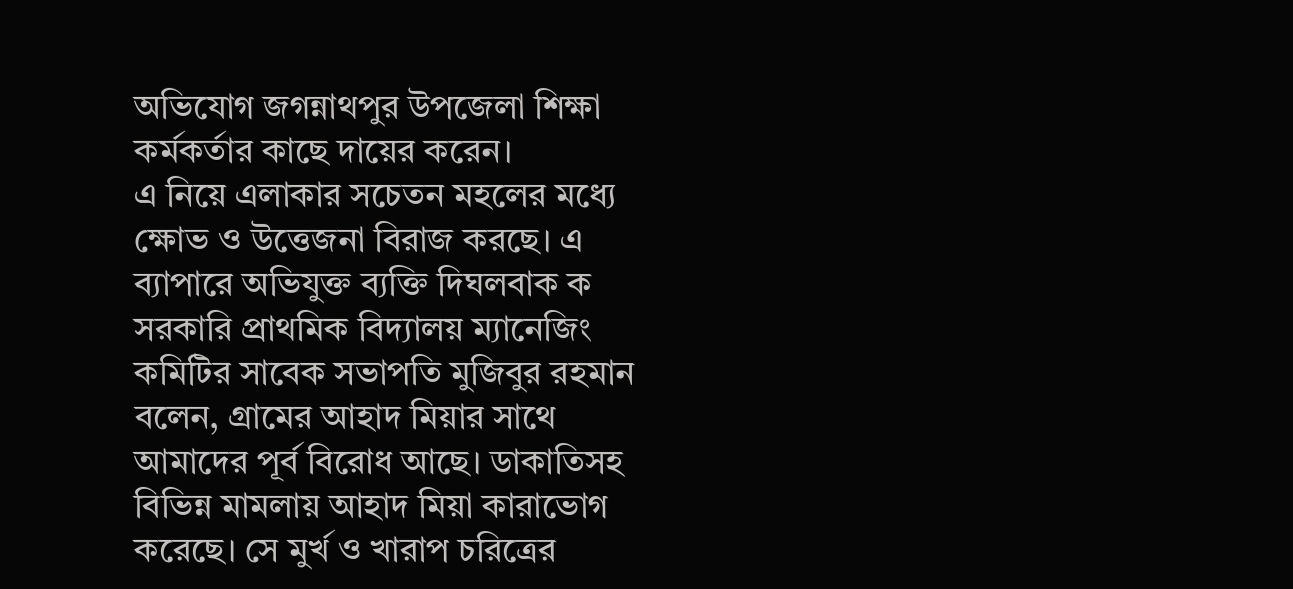অভিযোগ জগন্নাথপুর উপজেলা শিক্ষা কর্মকর্তার কাছে দায়ের করেন।
এ নিয়ে এলাকার সচেতন মহলের মধ্যে ক্ষোভ ও উত্তেজনা বিরাজ করছে। এ ব্যাপারে অভিযুক্ত ব্যক্তি দিঘলবাক ক সরকারি প্রাথমিক বিদ্যালয় ম্যানেজিং কমিটির সাবেক সভাপতি মুজিবুর রহমান বলেন, গ্রামের আহাদ মিয়ার সাথে আমাদের পূর্ব বিরোধ আছে। ডাকাতিসহ বিভিন্ন মামলায় আহাদ মিয়া কারাভোগ করেছে। সে মুর্খ ও খারাপ চরিত্রের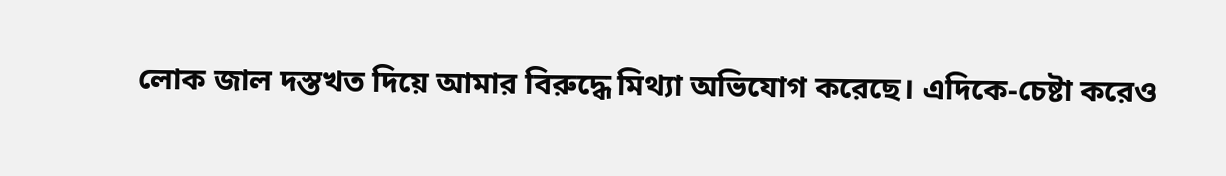লোক জাল দস্তখত দিয়ে আমার বিরুদ্ধে মিথ্যা অভিযোগ করেছে। এদিকে-চেষ্টা করেও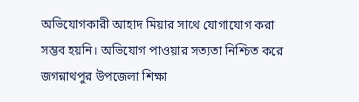অভিযোগকারী আহাদ মিয়ার সাথে যোগাযোগ করা সম্ভব হয়নি। অভিযোগ পাওয়ার সত্যতা নিশ্চিত করে জগন্নাথপুর উপজেলা শিক্ষা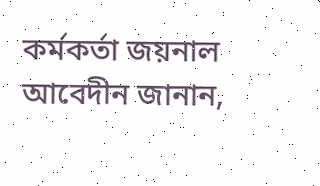কর্মকর্তা জয়নাল আবেদীন জানান,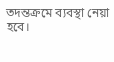তদন্তক্রমে ব্যবস্থা নেয়া হবে।